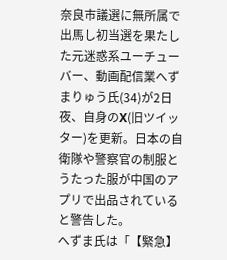奈良市議選に無所属で出馬し初当選を果たした元迷惑系ユーチューバー、動画配信業へずまりゅう氏(34)が2日夜、自身のX(旧ツイッター)を更新。日本の自衛隊や警察官の制服とうたった服が中国のアプリで出品されていると警告した。
へずま氏は「【緊急】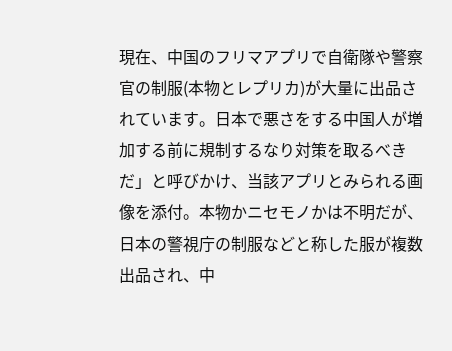現在、中国のフリマアプリで自衛隊や警察官の制服(本物とレプリカ)が大量に出品されています。日本で悪さをする中国人が増加する前に規制するなり対策を取るべきだ」と呼びかけ、当該アプリとみられる画像を添付。本物かニセモノかは不明だが、日本の警視庁の制服などと称した服が複数出品され、中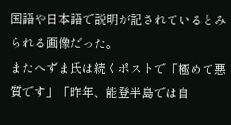国語や日本語で説明が記されているとみられる画像だった。
またへずま氏は続くポストで「極めて悪質です」「昨年、能登半島では自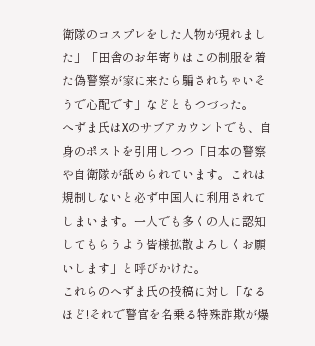衛隊のコスプレをした人物が現れました」「田舎のお年寄りはこの制服を着た偽警察が家に来たら騙されちゃいそうで心配です」などともつづった。
へずま氏はXのサブアカウントでも、自身のポストを引用しつつ「日本の警察や自衛隊が舐められています。これは規制しないと必ず中国人に利用されてしまいます。一人でも多くの人に認知してもらうよう皆様拡散よろしくお願いします」と呼びかけた。
これらのへずま氏の投稿に対し「なるほど!それで警官を名乗る特殊詐欺が爆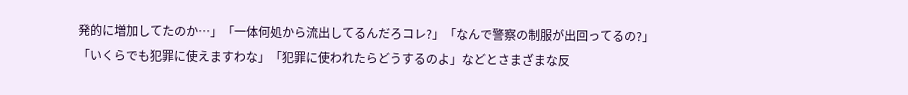発的に増加してたのか…」「一体何処から流出してるんだろコレ?」「なんで警察の制服が出回ってるの?」「いくらでも犯罪に使えますわな」「犯罪に使われたらどうするのよ」などとさまざまな反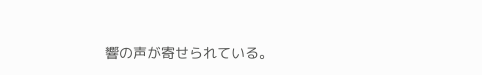響の声が寄せられている。